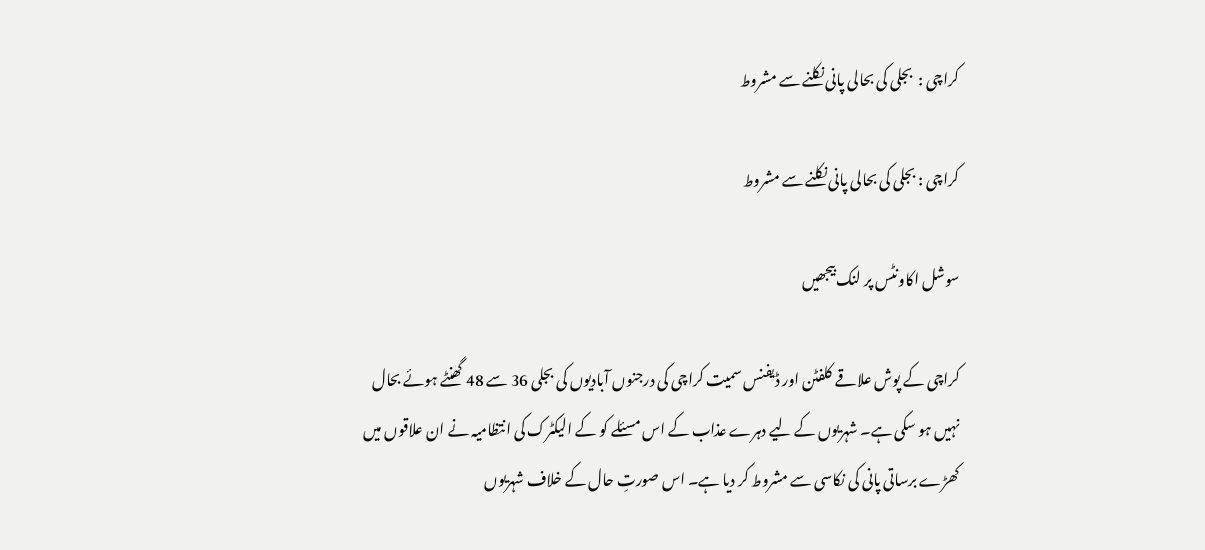کراچی :  بجلی کی بحالی پانی نکلنے سے مشروط

کراچی : بجلی کی بحالی پانی نکلنے سے مشروط

سوشل اکاونٹس پر لنک بیجھیں

کراچی کے پوش علاقے کلفٹن اور ڈیفنس سمیت کراچی کی درجنوں آبادیوں کی بجلی 36 سے 48 گھنٹے ہوئے بحال نہیں ہو سکی ہے۔ شہریوں کے لیے دہرے عذاب کے اس مسئلے کو کے الیکٹرک کی انتظامیہ نے ان علاقوں میں کھڑے برساتی پانی کی نکاسی سے مشروط کر دیا ہے۔ اس صورتِ حال کے خلاف شہریوں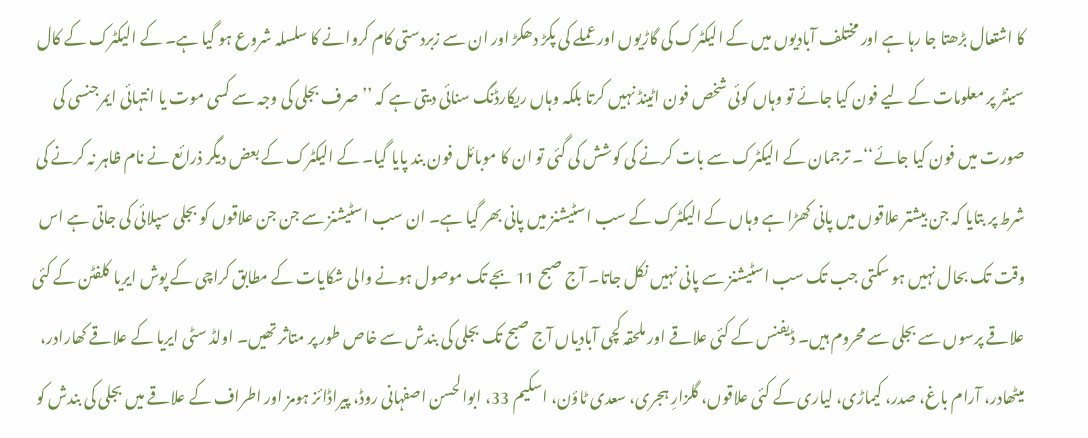کا اشتعال بڑھتا جا رہا ہے اور مختلف آبادیوں میں کے الیکٹرک کی گاڑیوں اور عملے کی پکڑ دھکڑ اور ان سے زبردستی کام کروانے کا سلسلہ شروع ہو گیا ہے۔ کے الیکٹرک کے کال سینٹر پر معلومات کے لیے فون کیا جائے تو وہاں کوئی شخص فون اٹینڈ نہیں کرتا بلکہ وہاں ریکارڈنگ سنائی دیتی ہے کہ ’’صرف بجلی کی وجہ سے کسی موت یا انتہائی ایمرجنسی کی صورت میں فون کیا جائے‘‘۔ ترجمان کے الیکٹرک سے بات کرنے کی کوشش کی گئی تو ان کا موبائل فون بند پایا گیا۔ کے الیکٹرک کے بعض دیگر ذرائع نے نام ظاہر نہ کرنے کی شرط پر بتایا کہ جن بیشتر علاقوں میں پانی کھڑا ہے وہاں کے الیکٹرک کے سب اسٹیشنز میں پانی بھر گیا ہے۔ ان سب اسٹیشنز سے جن جن علاقوں کو بجلی سپلائی کی جاتی ہے اس وقت تک بحال نہیں ہو سکتی جب تک سب اسٹیشنز سے پانی نہیں نکل جاتا۔ آج صبح 11 بجے تک موصول ہونے والی شکایات کے مطابق کراچی کے پوش ایریا کلفٹن کے کئی علاقے پرسوں سے بجلی سے محروم ہیں۔ ڈیفنس کے کئی علاقے اور ملحقہ کچی آبادیاں آج صبح تک بجلی کی بندش سے خاص طور پر متاثر تھیں۔ اولڈ سٹی ایریا کے علاقے کھارادر، میٹھادر، آرام باغ، صدر، کیماڑی، لیاری کے کئی علاقوں، گلزارِ ہجری، سعدی ٹاؤن، اسکیم 33، ابوالحسن اصفہانی روڈ، پیراڈائز ہومز اور اطراف کے علاقے میں بجلی کی بندش کو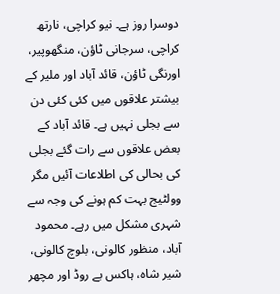دوسرا روز ہے۔ نیو کراچی، نارتھ کراچی، سرجانی ٹاؤن، منگھوپیر، اورنگی ٹاؤن، قائد آباد اور ملیر کے بیشتر علاقوں میں کئی کئی دن سے بجلی نہیں ہے۔ قائد آباد کے بعض علاقوں سے رات گئے بجلی کی بحالی کی اطلاعات آئیں مگر وولٹیج بہت کم ہونے کی وجہ سے شہری مشکل میں رہے۔ محمود آباد، منظور کالونی، بلوچ کالونی، شیر شاہ، ہاکس بے روڈ اور مچھر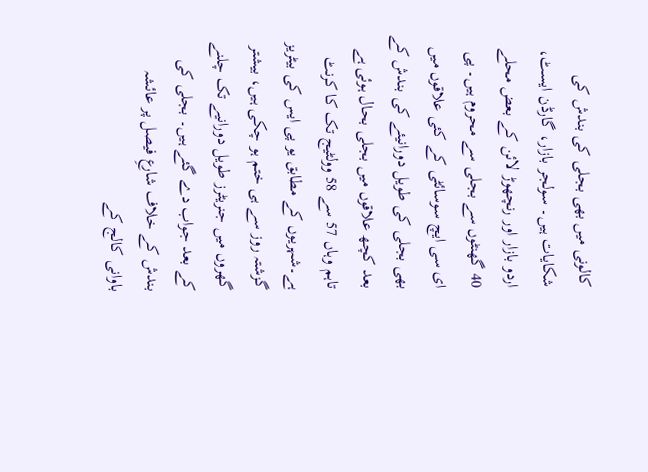کالونی میں بھی بجلی کی بندش کی شکایات ہیں۔ سولجر بازار، گارڈن ایسٹ، اردو بازار اور رنچھوڑ لائن کے بعض محلے 40 گھنٹوں سے بجلی سے محروم ہیں۔ پی ای سی ایچ سوسائٹی کے کئی علاقوں میں بھی بجلی کی طویل دورانیئے کی بندش کے بعد کچھ علاقوں میں بجلی بحال ہوئی ہے تاہم وہاں 57 سے 58 وولٹیج تک کا کرنٹ ہے۔شہریوں کے مطابق یو پی ایس کی بیٹریز گزشتہ روز سے ہی ختم ہو چکی ہیں، بیشتر گھروں میں جنریٹرز طویل دورانیے تک چلنے کے بعد جواب دے گئے ہیں۔ بجلی کی بندش کے خلاف شارعِ فیصل پر عائشہ باوانی کالج کے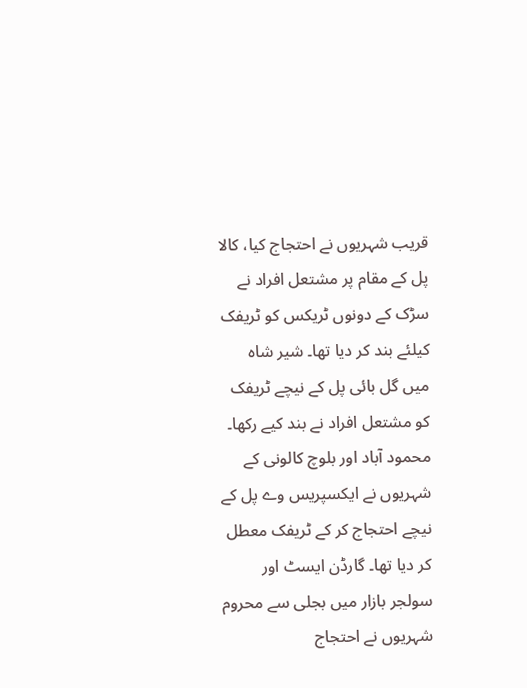قریب شہریوں نے احتجاج کیا، کالا پل کے مقام پر مشتعل افراد نے سڑک کے دونوں ٹریکس کو ٹریفک کیلئے بند کر دیا تھا۔ شیر شاہ میں گل بائی پل کے نیچے ٹریفک کو مشتعل افراد نے بند کیے رکھا۔ محمود آباد اور بلوچ کالونی کے شہریوں نے ایکسپریس وے پل کے نیچے احتجاج کر کے ٹریفک معطل کر دیا تھا۔ گارڈن ایسٹ اور سولجر بازار میں بجلی سے محروم شہریوں نے احتجاج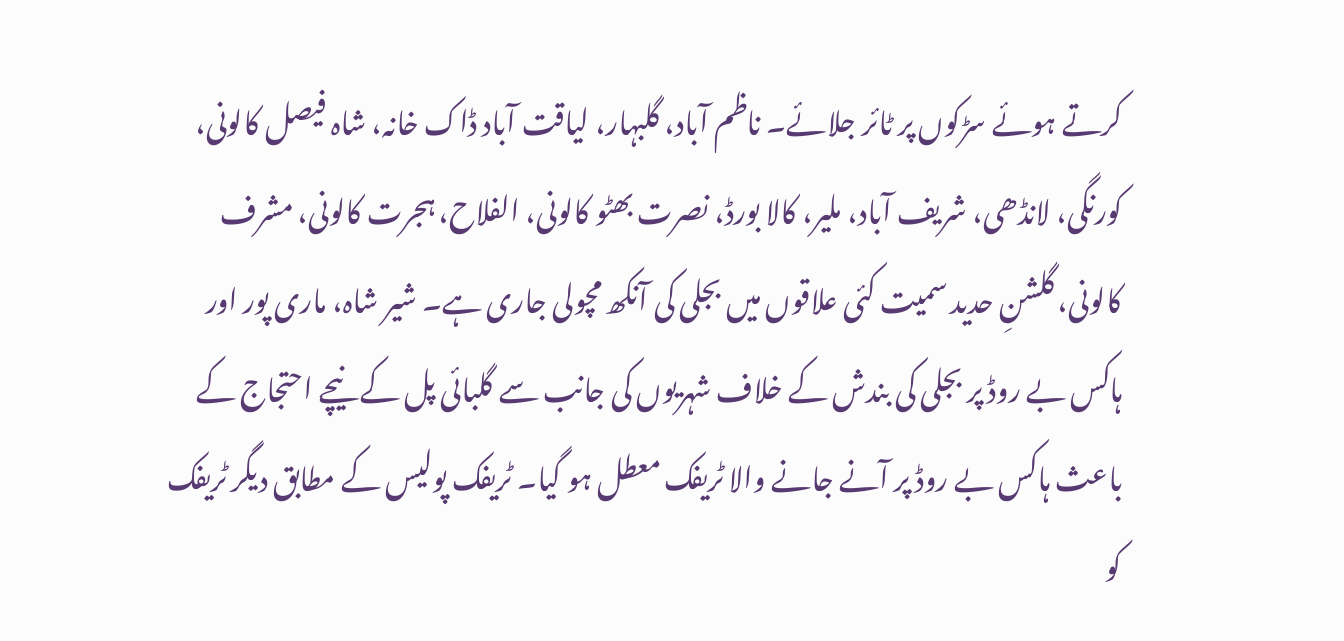کرتے ہوئے سڑکوں پر ٹائر جلائے۔ ناظم آباد، گلبہار، لیاقت آباد ڈاک خانہ، شاہ فیصل کالونی، کورنگی، لانڈھی، شریف آباد، ملیر، کالا بورڈ، نصرت بھٹو کالونی، الفلاح، ہجرت کالونی، مشرف کالونی، گلشنِ حدید سمیت کئی علاقوں میں بجلی کی آنکھ مچولی جاری ہے۔ شیر شاہ، ماری پور اور ہاکس بے روڈ پر بجلی کی بندش کے خلاف شہریوں کی جانب سے گلبائی پل کے نیچے احتجاج کے باعث ہاکس بے روڈ پر آنے جانے والا ٹریفک معطل ہو گیا۔ ٹریفک پولیس کے مطابق دیگر ٹریفک کو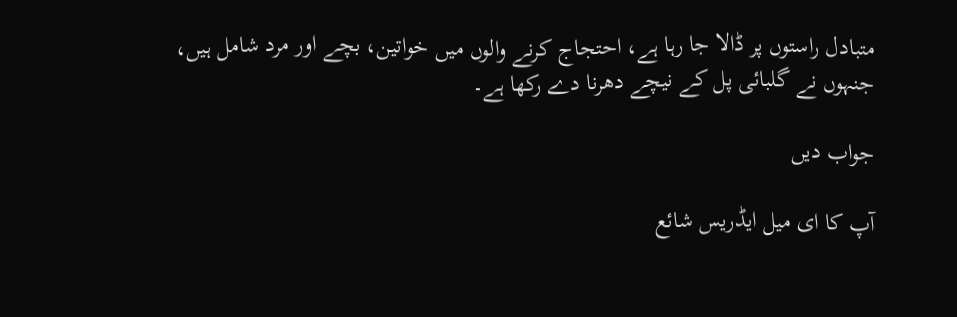متبادل راستوں پر ڈالا جا رہا ہے، احتجاج کرنے والوں میں خواتین، بچے اور مرد شامل ہیں، جنہوں نے گلبائی پل کے نیچے دھرنا دے رکھا ہے۔

جواب دیں

آپ کا ای میل ایڈریس شائع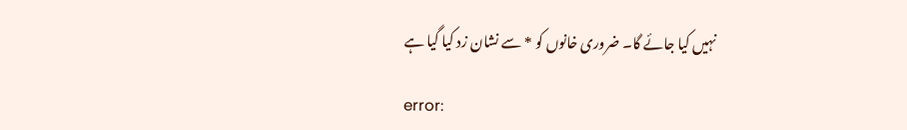نہیں کیا جائے گا۔ ضروری خانوں کو * سے نشان زد کیا گیا ہے

error: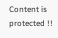Content is protected !!